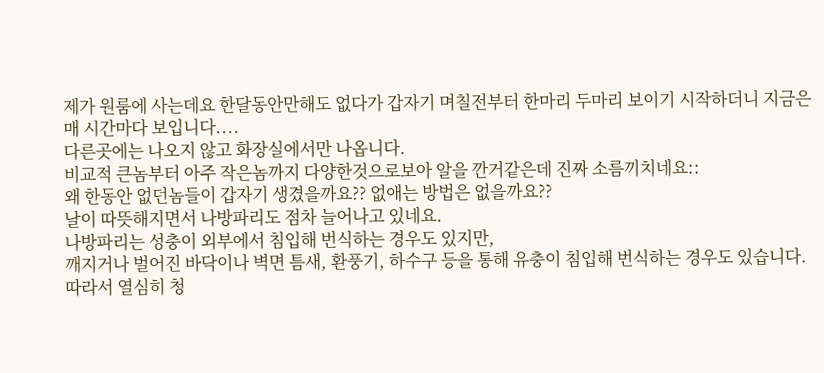제가 원룸에 사는데요 한달동안만해도 없다가 갑자기 며칠전부터 한마리 두마리 보이기 시작하더니 지금은 매 시간마다 보입니다....
다른곳에는 나오지 않고 화장실에서만 나옵니다.
비교적 큰놈부터 아주 작은놈까지 다양한것으로보아 알을 깐거같은데 진짜 소름끼치네요::
왜 한동안 없던놈들이 갑자기 생겼을까요?? 없애는 방법은 없을까요??
날이 따뜻해지면서 나방파리도 점차 늘어나고 있네요.
나방파리는 성충이 외부에서 침입해 번식하는 경우도 있지만,
깨지거나 벌어진 바닥이나 벽면 틈새, 환풍기, 하수구 등을 통해 유충이 침입해 번식하는 경우도 있습니다.
따라서 열심히 청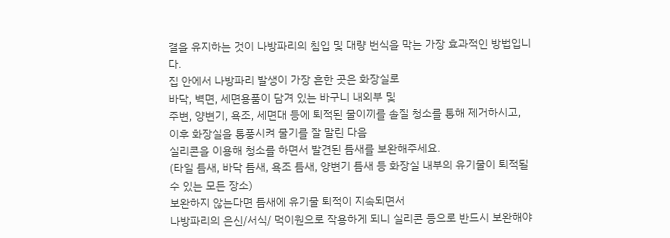결을 유지하는 것이 나방파리의 침입 및 대량 번식을 막는 가장 효과적인 방법입니다.
집 안에서 나방파리 발생이 가장 흔한 곳은 화장실로
바닥, 벽면, 세면용품이 담겨 있는 바구니 내외부 및
주변, 양변기, 욕조, 세면대 등에 퇴적된 물이끼를 솔질 청소를 통해 제거하시고,
이후 화장실을 통풍시켜 물기를 잘 말린 다음
실리콘을 이용해 청소를 하면서 발견된 틈새를 보완해주세요.
(타일 틈새, 바닥 틈새, 욕조 틈새, 양변기 틈새 등 화장실 내부의 유기물이 퇴적될 수 있는 모든 장소)
보완하지 않는다면 틈새에 유기물 퇴적이 지속되면서
나방파리의 은신/서식/ 먹이원으로 작용하게 되니 실리콘 등으로 반드시 보완해야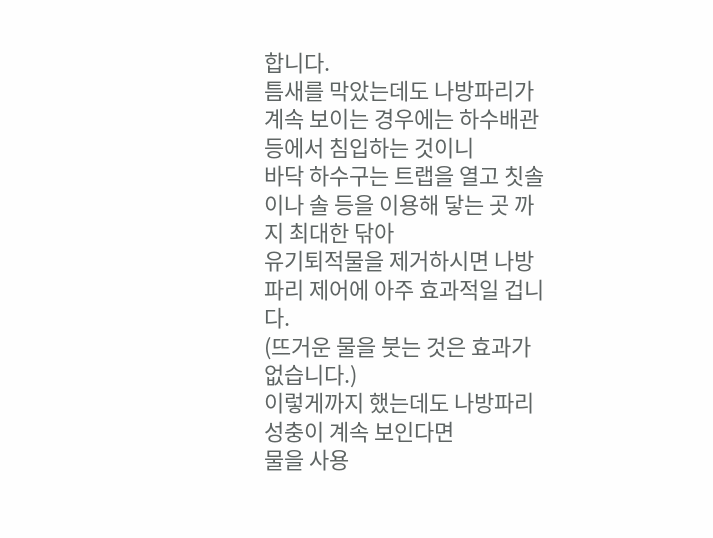합니다.
틈새를 막았는데도 나방파리가 계속 보이는 경우에는 하수배관 등에서 침입하는 것이니
바닥 하수구는 트랩을 열고 칫솔이나 솔 등을 이용해 닿는 곳 까지 최대한 닦아
유기퇴적물을 제거하시면 나방파리 제어에 아주 효과적일 겁니다.
(뜨거운 물을 붓는 것은 효과가 없습니다.)
이렇게까지 했는데도 나방파리 성충이 계속 보인다면
물을 사용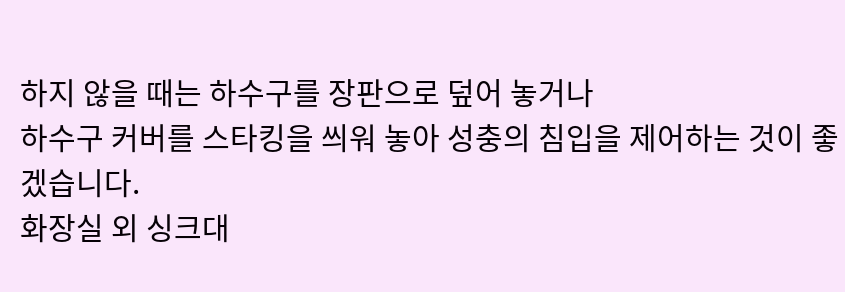하지 않을 때는 하수구를 장판으로 덮어 놓거나
하수구 커버를 스타킹을 씌워 놓아 성충의 침입을 제어하는 것이 좋겠습니다.
화장실 외 싱크대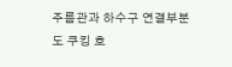주름관과 하수구 연결부분도 쿠킹 호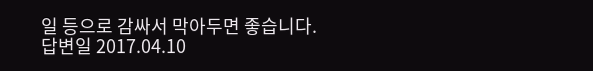일 등으로 감싸서 막아두면 좋습니다.
답변일 2017.04.10